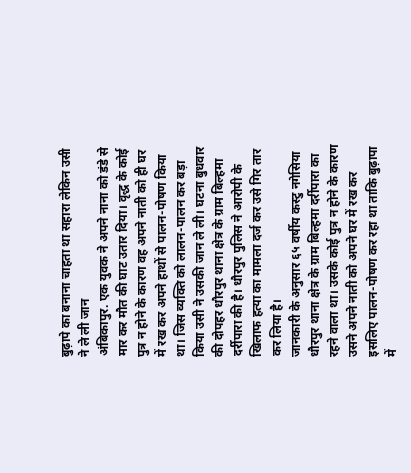बुढ़ापे का बनाना चाहता था सहारा लेकिन उसी ने ले ली जान
अंबिकापुर. एक युवक ने अपने नाना को डंडे से मार कर मौत की घाट उतार दिया। वृद्ध के कोई पुत्र न होने के कारण वह अपने नाती को ही घर में रख कर अपने हाथों से पालन-पोषण किया था। जिस व्यक्ति को लालन-पालन कर बड़ा किया उसी ने उसकी जान ले ली। घटना बुधवार की दोपहर धौरपुर थाना क्षेत्र के ग्राम बिल्हमा दर्रीपारा की है। धौरपुर पुलिस ने आरोपी के खिलाफ हत्या का मामला दर्ज कर उसे गिर तार कर लिया है।
जानकारी के अनुसार ६५ वर्षीय कस्टु नगेसिया धौरपुर थाना क्षेत्र के ग्राम बिल्हमा दर्रीपारा का रहने वाला था। उसके कोई पुत्र न होने के कारण उसने अपने नाती को अपने घर में रख कर इसलिए पालन-पोषण कर रहा था ताकि बुढ़ापा में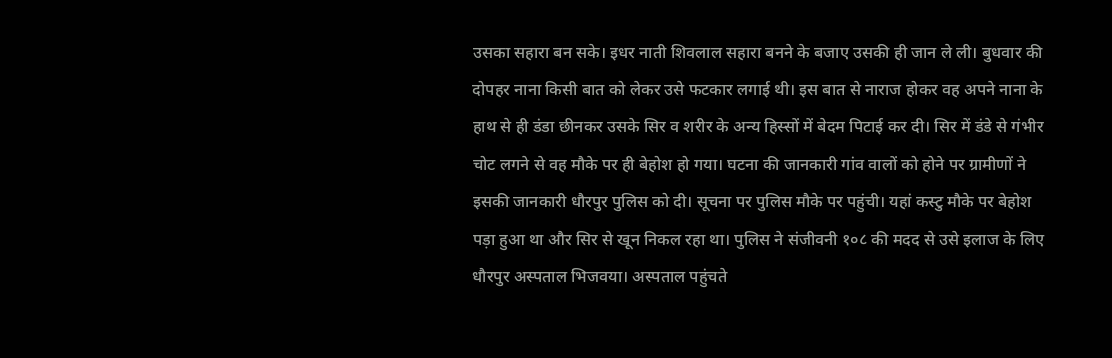उसका सहारा बन सके। इधर नाती शिवलाल सहारा बनने के बजाए उसकी ही जान ले ली। बुधवार की दोपहर नाना किसी बात को लेकर उसे फटकार लगाई थी। इस बात से नाराज होकर वह अपने नाना के हाथ से ही डंडा छीनकर उसके सिर व शरीर के अन्य हिस्सों में बेदम पिटाई कर दी। सिर में डंडे से गंभीर चोट लगने से वह मौके पर ही बेहोश हो गया। घटना की जानकारी गांव वालों को होने पर ग्रामीणों ने इसकी जानकारी धौरपुर पुलिस को दी। सूचना पर पुलिस मौके पर पहुंची। यहां कस्टु मौके पर बेहोश पड़ा हुआ था और सिर से खून निकल रहा था। पुलिस ने संजीवनी १०८ की मदद से उसे इलाज के लिए धौरपुर अस्पताल भिजवया। अस्पताल पहुंचते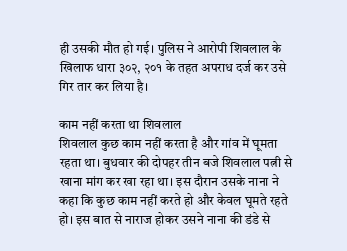ही उसकी मौत हो गई। पुलिस ने आरोपी शिवलाल के खिलाफ धारा ३०२, २०१ के तहत अपराध दर्ज कर उसे गिर तार कर लिया है।

काम नहीं करता था शिवलाल
शिवलाल कुछ काम नहीं करता है और गांव में घूमता रहता था। बुधवार की दोपहर तीन बजे शिवलाल पत्नी से खाना मांग कर खा रहा था। इस दौरान उसके नाना ने कहा कि कुछ काम नहीं करते हो और केवल घूमते रहते हो। इस बात से नाराज होकर उसने नाना की डंडे से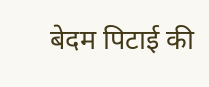बेदम पिटाई की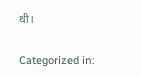थी।

Categorized in: